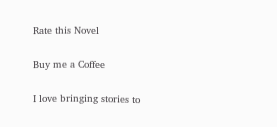Rate this Novel

Buy me a Coffee

I love bringing stories to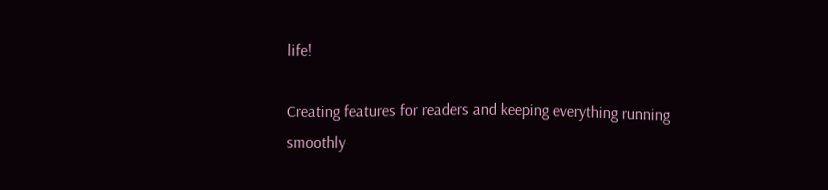life!

Creating features for readers and keeping everything running smoothly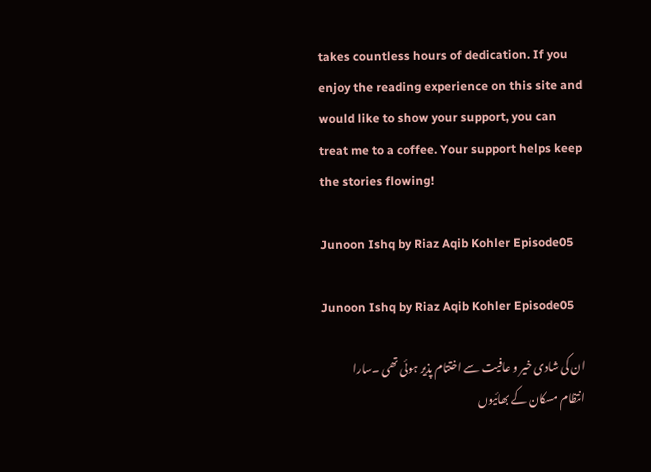takes countless hours of dedication. If you enjoy the reading experience on this site and would like to show your support, you can treat me to a coffee. Your support helps keep the stories flowing!

Junoon Ishq by Riaz Aqib Kohler Episode05

Junoon Ishq by Riaz Aqib Kohler Episode05

ان کی شادی خیر و عافیت سے اختتام پذیر ہوئی تھی ۔سارا انتظام مسکان کے بھائیوں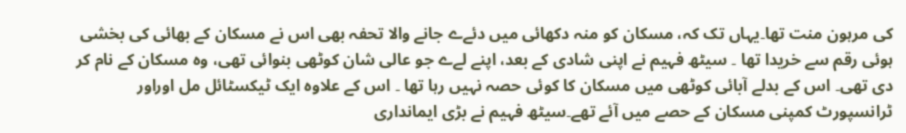کی مرہون منت تھا۔یہاں تک کہ، مسکان کو منہ دکھائی میں دئےے جانے والا تحفہ بھی اس نے مسکان کے بھائی کی بخشی ہوئی رقم سے خریدا تھا ۔ سیٹھ فہیم نے اپنی شادی کے بعد، اپنے لےے جو عالی شان کوٹھی بنوائی تھی، وہ مسکان کے نام کر دی تھی۔ اس کے بدلے آبائی کوٹھی میں مسکان کا کوئی حصہ نہیں رہا تھا ۔ اس کے علاوہ ایک ٹیکسٹائل مل اوراور ٹرانسپورٹ کمپنی مسکان کے حصے میں آئے تھے۔سیٹھ فہیم نے بڑی ایمانداری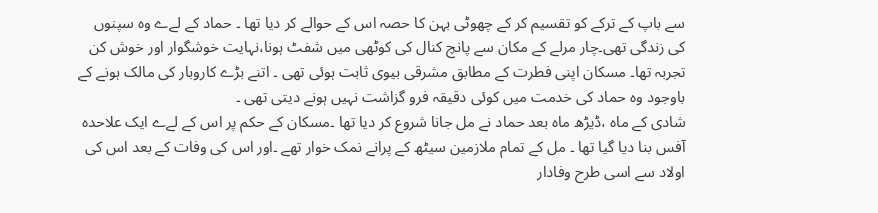سے باپ کے ترکے کو تقسیم کر کے چھوٹی بہن کا حصہ اس کے حوالے کر دیا تھا ۔ حماد کے لےے وہ سپنوں کی زندگی تھی۔چار مرلے کے مکان سے پانچ کنال کی کوٹھی میں شفٹ ہونا،نہایت خوشگوار اور خوش کن تجربہ تھا۔ مسکان اپنی فطرت کے مطابق مشرقی بیوی ثابت ہوئی تھی ۔ اتنے بڑے کاروبار کی مالک ہونے کے باوجود وہ حماد کی خدمت میں کوئی دقیقہ فرو گزاشت نہیں ہونے دیتی تھی ۔
شادی کے ماہ ،ڈیڑھ ماہ بعد حماد نے مل جانا شروع کر دیا تھا ۔مسکان کے حکم پر اس کے لےے ایک علاحدہ آفس بنا دیا گیا تھا ۔ مل کے تمام ملازمین سیٹھ کے پرانے نمک خوار تھے ۔اور اس کی وفات کے بعد اس کی اولاد سے اسی طرح وفادار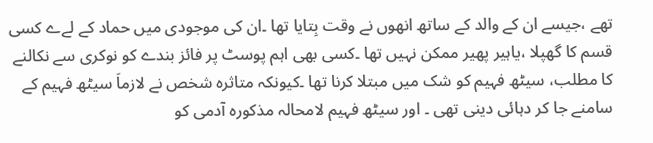تھے ،جیسے ان کے والد کے ساتھ انھوں نے وقت بِتایا تھا ۔ان کی موجودی میں حماد کے لےے کسی قسم کا گھپلا ،یاہیر پھیر ممکن نہیں تھا ۔کسی بھی اہم پوسٹ پر فائز بندے کو نوکری سے نکالنے کا مطلب، سیٹھ فہیم کو شک میں مبتلا کرنا تھا ۔کیونکہ متاثرہ شخص نے لازماَ سیٹھ فہیم کے سامنے جا کر دہائی دینی تھی ۔ اور سیٹھ فہیم لامحالہ مذکورہ آدمی کو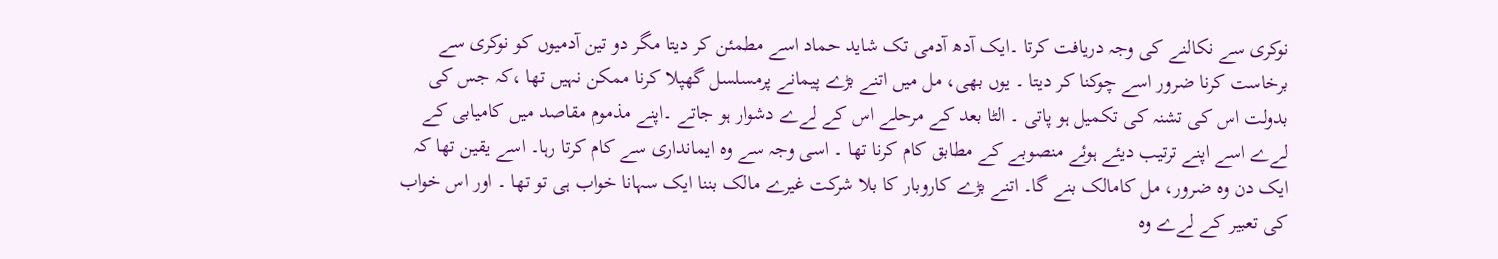نوکری سے نکالنے کی وجہ دریافت کرتا ۔ایک آدھ آدمی تک شاید حماد اسے مطمئن کر دیتا مگر دو تین آدمیوں کو نوکری سے برخاست کرنا ضرور اسے چوکنا کر دیتا ۔ یوں بھی، مل میں اتنے بڑے پیمانے پرمسلسل گھپلا کرنا ممکن نہیں تھا ،کہ جس کی بدولت اس کی تشنہ کی تکمیل ہو پاتی ۔ الٹا بعد کے مرحلے اس کے لےے دشوار ہو جاتے ۔اپنے مذموم مقاصد میں کامیابی کے لےے اسے اپنے ترتیب دیئے ہوئے منصوبے کے مطابق کام کرنا تھا ۔ اسی وجہ سے وہ ایمانداری سے کام کرتا رہا۔ اسے یقین تھا کہ ایک دن وہ ضرور، مل کامالک بنے گا۔ اتنے بڑے کاروبار کا بلا شرکت غیرے مالک بننا ایک سہانا خواب ہی تو تھا ۔ اور اس خواب کی تعبیر کے لےے وہ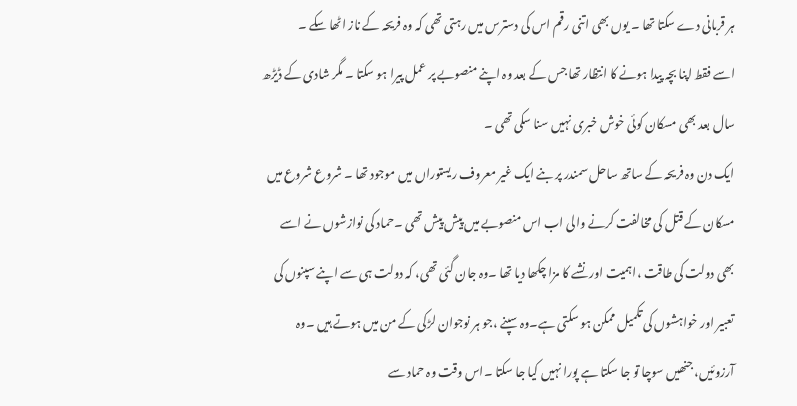ہر قربانی دے سکتا تھا ۔ یوں بھی اتنی رقم اس کی دسترس میں رہتی تھی کہ وہ فریحہ کے ناز اٹھا سکے ۔
اسے فقط اپنا بچہ پیدا ہونے کا انتظار تھا جس کے بعد وہ اپنے منصوبے پر عمل پیرا ہو سکتا ۔ مگر شادی کے ڈیڑھ سال بعد بھی مسکان کوئی خوش خبری نہیں سنا سکی تھی ۔
ایک دن وہ فریحہ کے ساتھ ساحل سمندر پر بنے ایک غیر معروف ریستوراں میں موجود تھا ۔ شروع شروع میں مسکان کے قتل کی مخالفت کرنے والی اب اس منصوبے میں پیش پیش تھی ۔حماد کی نوازشوں نے اسے بھی دولت کی طاقت ،اہمیت اور نشے کا مزا چکھا دیا تھا ۔وہ جان گئی تھی، کہ دولت ہی سے اپنے سپنوں کی تعبیر اور خواہشوں کی تکمیل ممکن ہو سکتی ہے۔وہ سپنے ،جو ہر نوجوان لڑکی کے من میں ہوتے ہیں ۔وہ آرزوئیں، جنھیں سوچا تو جا سکتا ہے پورا نہیں کیا جا سکتا ۔اس وقت وہ حماد سے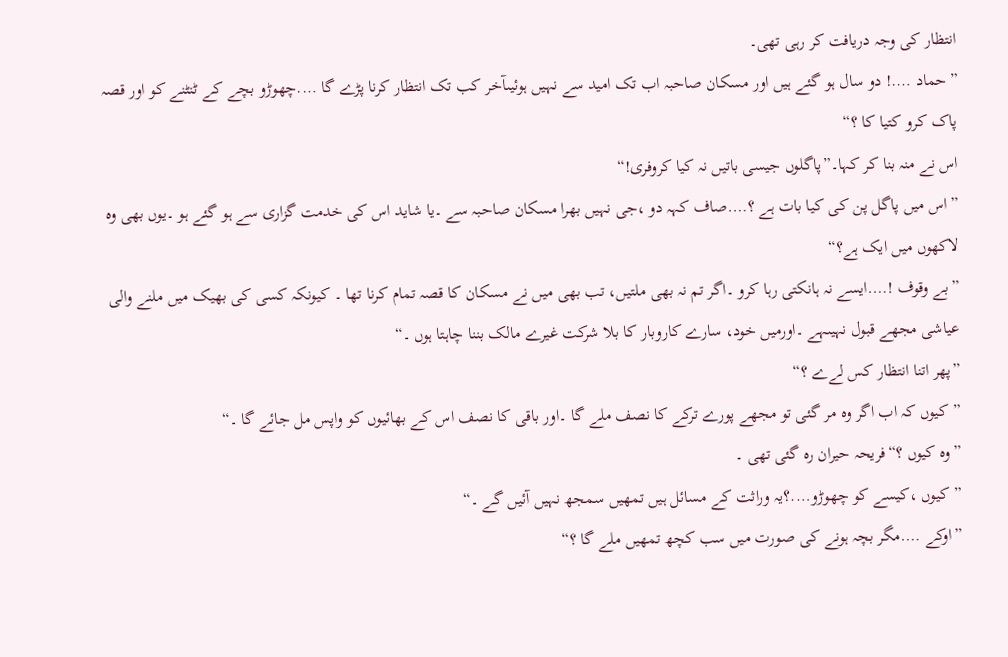انتظار کی وجہ دریافت کر رہی تھی۔
”حماد ….! دو سال ہو گئے ہیں اور مسکان صاحبہ اب تک امید سے نہیں ہوئیںآخر کب تک انتظار کرنا پڑے گا ….چھوڑو بچے کے ٹنٹنے کو اور قصہ پاک کرو کتیا کا ؟“
اس نے منہ بنا کر کہا۔”پاگلوں جیسی باتیں نہ کیا کروفری!“
”اس میں پاگل پن کی کیا بات ہے ؟….صاف کہہ دو ،جی نہیں بھرا مسکان صاحبہ سے ۔یا شاید اس کی خدمت گزاری سے ہو گئے ہو ۔یوں بھی وہ لاکھوں میں ایک ہے؟“
”بے وقوف !….ایسے نہ ہانکتی رہا کرو ۔اگر تم نہ بھی ملتیں، تب بھی میں نے مسکان کا قصہ تمام کرنا تھا ۔ کیونکہ کسی کی بھیک میں ملنے والی عیاشی مجھے قبول نہیںہے ۔اورمیں خود، سارے کاروبار کا بلا شرکت غیرے مالک بننا چاہتا ہوں ۔“
”پھر اتنا انتظار کس لےے ؟“
”کیوں کہ اب اگر وہ مر گئی تو مجھے پورے ترکے کا نصف ملے گا ۔اور باقی کا نصف اس کے بھائیوں کو واپس مل جائے گا ۔“
”وہ کیوں ؟“فریحہ حیران رہ گئی تھی ۔
”کیوں ،کیسے کو چھوڑو….؟یہ وراثت کے مسائل ہیں تمھیں سمجھ نہیں آئیں گے ۔“
”اوکے ….مگر بچہ ہونے کی صورت میں سب کچھ تمھیں ملے گا ؟“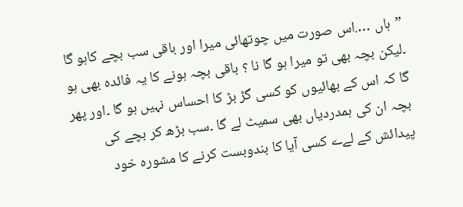”ہاں ….اس صورت میں چوتھائی میرا اور باقی سب بچے کاہو گا ۔لیکن بچہ بھی تو میرا ہو گا نا ؟ باقی بچہ ہونے کا یہ فائدہ بھی ہو گا کہ اس کے بھائیوں کو کسی گڑ بڑ کا احساس نہیں ہو گا ۔اور پھر بچہ ان کی ہمدردیاں بھی سمیٹ لے گا ۔سب بڑھ کر بچے کی پیدائش کے لےے کسی آیا کا بندوبست کرنے کا مشورہ خود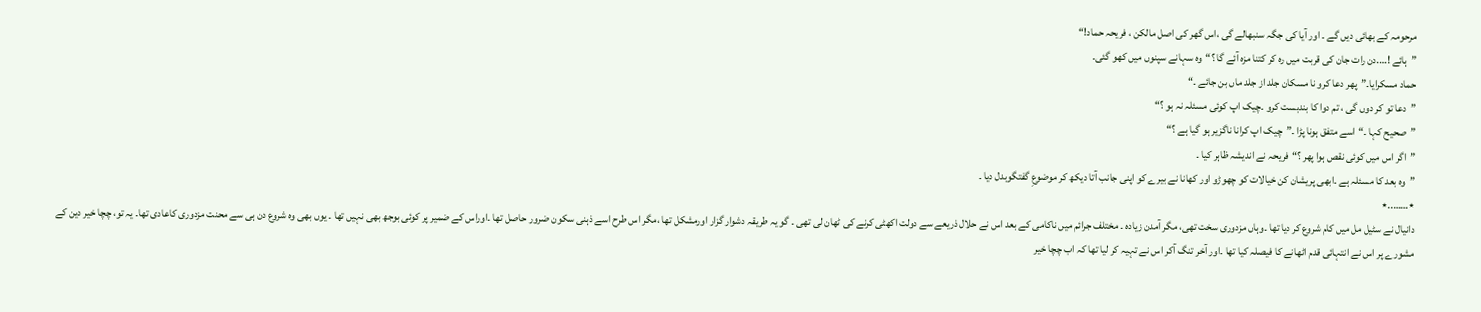مرحومہ کے بھائی دیں گے ۔ اور آیا کی جگہ سنبھالے گی ،اس گھر کی اصل مالکن ، فریحہ حماد!“
”ہائے !….دن رات جان کی قربت میں رہ کر کتنا مزہ آئے گا ؟“وہ سہانے سپنوں میں کھو گئی۔
حماد مسکرایا۔”پھر دعا کرو نا مسکان جلد از جلد ماں بن جائے ۔“
”دعا تو کر دوں گی ، تم دوا کا بندبست کرو ۔چیک اپ کوئی مسئلہ نہ ہو ؟“
”صحیح کہا ۔“اسے متفق ہونا پڑا ۔”چیک اپ کرانا ناگزیر ہو گیا ہے ؟“
”اگر اس میں کوئی نقص ہوا پھر ؟“فریحہ نے اندیشہ ظاہر کیا ۔
”وہ بعد کا مسئلہ ہے ۔ابھی پریشان کن خیالات کو چھوڑو اور کھانا نے بیرے کو اپنی جانب آتا دیکھ کر موضوعِ گفتگوبدل دیا ۔
٭……..٭
دانیال نے سٹیل مل میں کام شروع کر دیا تھا ۔وہاں مزدوری سخت تھی، مگر آمدن زیادہ ۔ مختلف جرائم میں ناکامی کے بعد اس نے حلال ذریعے سے دولت اکھٹی کرنے کی ٹھان لی تھی ۔ گو یہ طریقہ دشوار گزار اورمشکل تھا ،مگر اس طرح اسے ذہنی سکون ضرور حاصل تھا ۔اوراس کے ضمیر پر کوئی بوجھ بھی نہیں تھا ۔ یوں بھی وہ شروع دن ہی سے محنت مزدوری کاعادی تھا۔ یہ تو، چچا خیر دین کے مشورے پر اس نے انتہائی قدم اٹھانے کا فیصلہ کیا تھا ۔اور آخر تنگ آکر اس نے تہیہ کر لیا تھا کہ اب چچا خیر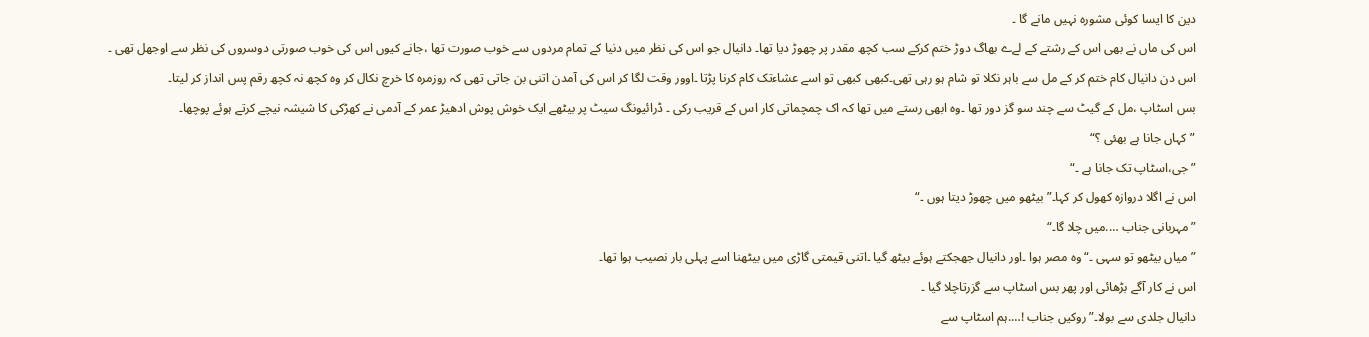دین کا ایسا کوئی مشورہ نہیں مانے گا ۔
اس کی ماں نے بھی اس کے رشتے کے لےے بھاگ دوڑ ختم کرکے سب کچھ مقدر پر چھوڑ دیا تھا۔ دانیال جو اس کی نظر میں دنیا کے تمام مردوں سے خوب صورت تھا ،جانے کیوں اس کی خوب صورتی دوسروں کی نظر سے اوجھل تھی ۔
اس دن دانیال کام ختم کر کے مل سے باہر نکلا تو شام ہو رہی تھی۔کبھی کبھی تو اسے عشاءتک کام کرنا پڑتا ۔اوور وقت لگا کر اس کی آمدن اتنی بن جاتی تھی کہ روزمرہ کا خرچ نکال کر وہ کچھ نہ کچھ رقم پس انداز کر لیتا۔
بس اسٹاپ ،مل کے گیٹ سے چند سو گز دور تھا ۔وہ ابھی رستے میں تھا کہ اک چمچماتی کار اس کے قریب رکی ۔ ڈرائیونگ سیٹ پر بیٹھے ایک خوش پوش ادھیڑ عمر کے آدمی نے کھڑکی کا شیشہ نیچے کرتے ہوئے پوچھا۔
”کہاں جانا ہے بھئی ؟“
”جی،اسٹاپ تک جانا ہے ۔“
اس نے اگلا دروازہ کھول کر کہا۔”بیٹھو میں چھوڑ دیتا ہوں ۔“
”مہربانی جناب ….میں چلا گا۔“
”میاں بیٹھو تو سہی ۔“وہ مصر ہوا ۔اور دانیال جھجکتے ہوئے بیٹھ گیا ۔اتنی قیمتی گاڑی میں بیٹھنا اسے پہلی بار نصیب ہوا تھا۔
اس نے کار آگے بڑھائی اور پھر بس اسٹاپ سے گزرتاچلا گیا ۔
دانیال جلدی سے بولا۔”روکیں جناب !….ہم اسٹاپ سے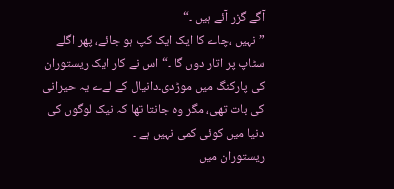آگے گزر آئے ہیں ۔“
”نہیں ،چاے کا ایک ایک کپ ہو جائے، پھر اگلے سٹاپ پر اتار دوں گا ۔“اس نے کار ایک ریستوران کی پارکنگ میں موڑدی۔دانیال کے لےے یہ حیرانی کی بات تھی، مگر وہ جانتا تھا کہ نیک لوگوں کی دنیا میں کوئی کمی نہیں ہے ۔
ریستوران میں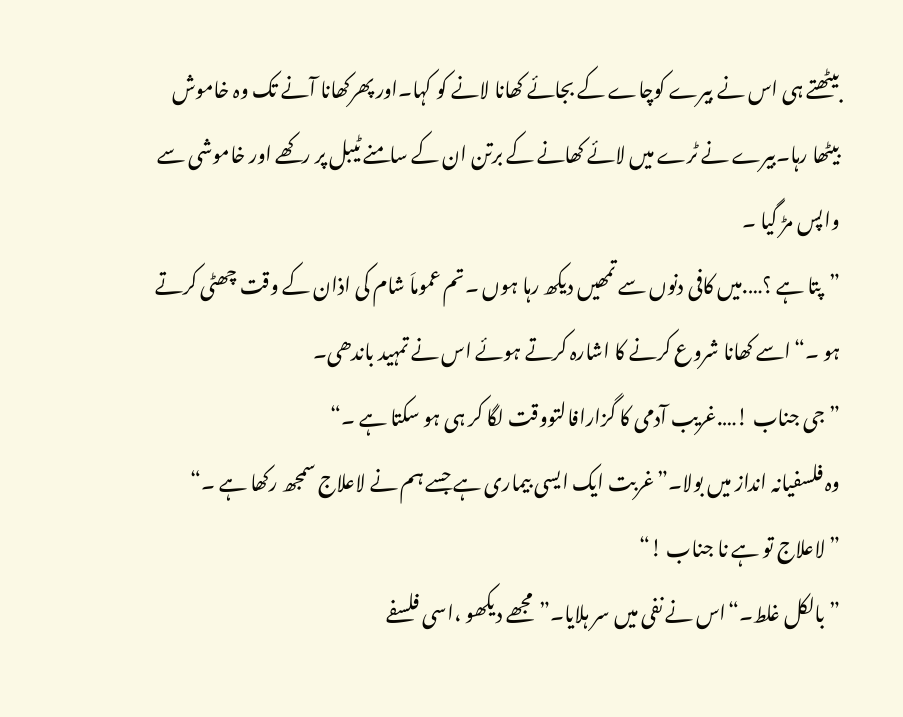بیٹھتے ہی اس نے بیرے کوچاے کے بجائے کھانا لانے کو کہا۔اور پھرکھانا آنے تک وہ خاموش بیٹھا رہا۔بیرے نے ٹرے میں لائے کھانے کے برتن ان کے سامنے ٹیبل پر رکھے اور خاموشی سے واپس مڑ گیا ۔
”پتا ہے ؟….میں کافی دنوں سے تمھیں دیکھ رہا ہوں ۔تم عموماَ شام کی اذان کے وقت چھٹی کرتے ہو ۔“اسے کھانا شروع کرنے کا اشارہ کرتے ہوئے اس نے تمہید باندھی۔
”جی جناب !….غریب آدمی کا گزارافالتووقت لگا کر ہی ہو سکتا ہے ۔“
وہ فلسفیانہ انداز میں بولا۔”غربت ایک ایسی بیماری ہے جسے ہم نے لاعلاج سمجھ رکھا ہے ۔“
”لاعلاج تو ہے نا جناب !“
”بالکل غلط۔“اس نے نفی میں سر ہلایا۔”مجھے دیکھو ،اسی فلسفے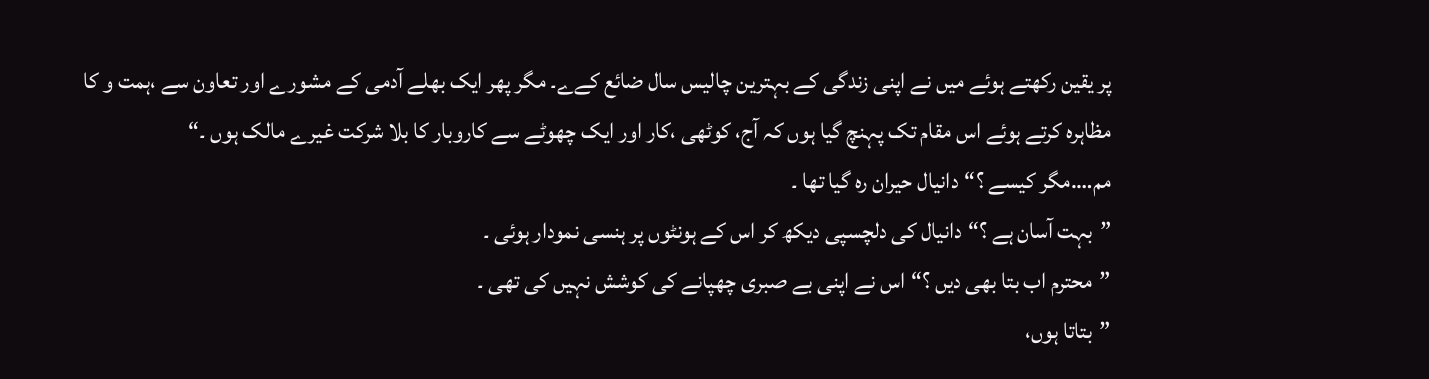پر یقین رکھتے ہوئے میں نے اپنی زندگی کے بہترین چالیس سال ضائع کےے۔ مگر پھر ایک بھلے آدمی کے مشورے اور تعاون سے ،ہمت و کا مظاہرہ کرتے ہوئے اس مقام تک پہنچ گیا ہوں کہ آج، کوٹھی ،کار اور ایک چھوٹے سے کاروبار کا بلا شرکت غیرے مالک ہوں ۔“
مم….مگر کیسے ؟“دانیال حیران رہ گیا تھا ۔
”بہت آسان ہے ؟“دانیال کی دلچسپی دیکھ کر اس کے ہونٹوں پر ہنسی نمودار ہوئی ۔
”محترم اب بتا بھی دیں ؟“اس نے اپنی بے صبری چھپانے کی کوشش نہیں کی تھی ۔
”بتاتا ہوں،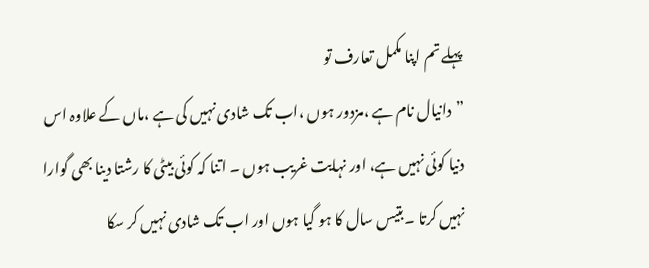پہلے تم اپنا مکمل تعارف تو
”دانیال نام ہے ،مزدور ہوں ،اب تک شادی نہیں کی ہے ،ماں کے علاوہ اس دنیا کوئی نہیں ہے، اور نہایت غریب ہوں ۔ اتنا کہ کوئی بیٹی کا رشتا دینا بھی گوارا نہیں کرتا ۔بتیس سال کا ہو گیا ہوں اور اب تک شادی نہیں کر سکا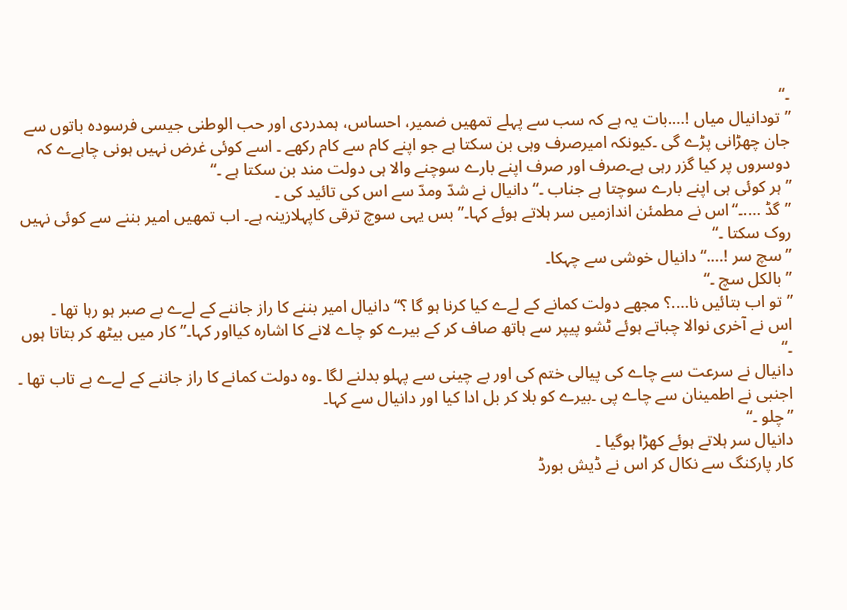۔“
” تودانیال میاں !….بات یہ ہے کہ سب سے پہلے تمھیں ضمیر، احساس، ہمدردی اور حب الوطنی جیسی فرسودہ باتوں سے جان چھڑانی پڑے گی ۔کیونکہ امیرصرف وہی بن سکتا ہے جو اپنے کام سے کام رکھے ۔ اسے کوئی غرض نہیں ہونی چاہےے کہ دوسروں پر کیا گزر رہی ہے۔صرف اور صرف اپنے بارے سوچنے والا ہی دولت مند بن سکتا ہے ۔“
”ہر کوئی ہی اپنے بارے سوچتا ہے جناب ۔“دانیال نے شدّ ومدّ سے اس کی تائید کی ۔
”گڈ ….۔“اس نے مطمئن اندازمیں سر ہلاتے ہوئے کہا۔”بس یہی سوچ ترقی کاپہلازینہ ہے۔ اب تمھیں امیر بننے سے کوئی نہیں روک سکتا ۔“
”سچ سر !….“دانیال خوشی سے چہکا۔
”بالکل سچ ۔“
”تو اب بتائیں نا….؟ مجھے دولت کمانے کے لےے کیا کرنا ہو گا ؟“دانیال امیر بننے کا راز جاننے کے لےے بے صبر ہو رہا تھا ۔
اس نے آخری نوالا چباتے ہوئے ٹشو پیپر سے ہاتھ صاف کر کے بیرے کو چاے لانے کا اشارہ کیااور کہا۔”کار میں بیٹھ کر بتاتا ہوں ۔“
دانیال نے سرعت سے چاے کی پیالی ختم کی اور بے چینی سے پہلو بدلنے لگا ۔وہ دولت کمانے کا راز جاننے کے لےے بے تاب تھا ۔ اجنبی نے اطمینان سے چاے پی ۔بیرے کو بلا کر بل ادا کیا اور دانیال سے کہا۔
”چلو ۔“
دانیال سر ہلاتے ہوئے کھڑا ہوگیا ۔
کار پارکنگ سے نکال کر اس نے ڈیش بورڈ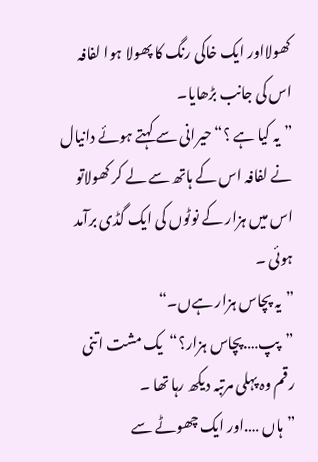کھولااور ایک خاکی رنگ کا پھولا ہوا لفافہ اس کی جانب بڑھایا۔
”یہ کیا ہے ؟“حیرانی سے کہتے ہوئے دانیال نے لفافہ اس کے ہاتھ سے لے کر کھولاتو اس میں ہزار کے نوٹوں کی ایک گڈی برآمد ہوئی ۔
”یہ پچاس ہزار ہےں۔“
”پپ….پچاس ہزار؟“یک مشت اتنی رقم وہ پہلی مرتبہ دیکھ رہا تھا ۔
”ہاں ….اور ایک چھوٹے سے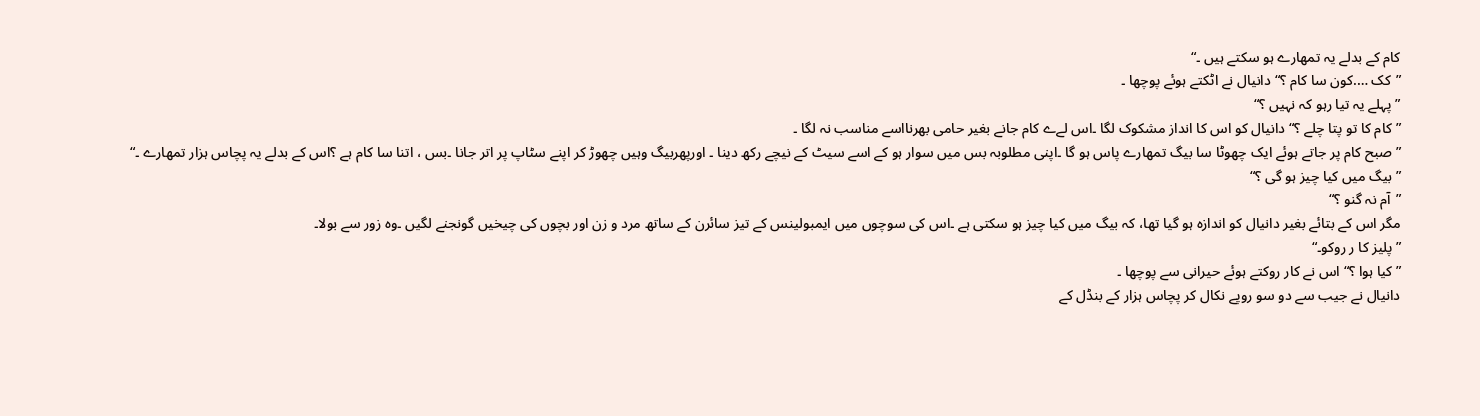کام کے بدلے یہ تمھارے ہو سکتے ہیں ۔“
”کک ….کون سا کام ؟“دانیال نے اٹکتے ہوئے پوچھا ۔
”پہلے یہ تیا رہو کہ نہیں ؟“
”کام کا تو پتا چلے ؟“دانیال کو اس کا انداز مشکوک لگا ۔اس لےے کام جانے بغیر حامی بھرنااسے مناسب نہ لگا ۔
”صبح کام پر جاتے ہوئے ایک چھوٹا سا بیگ تمھارے پاس ہو گا ۔اپنی مطلوبہ بس میں سوار ہو کے اسے سیٹ کے نیچے رکھ دینا ۔ اورپھربیگ وہیں چھوڑ کر اپنے سٹاپ پر اتر جانا ۔بس ، اتنا سا کام ہے ؟اس کے بدلے یہ پچاس ہزار تمھارے ۔“
”بیگ میں کیا چیز ہو گی ؟“
”آم نہ گنو ؟“
مگر اس کے بتائے بغیر دانیال کو اندازہ ہو گیا تھا، کہ بیگ میں کیا چیز ہو سکتی ہے ۔اس کی سوچوں میں ایمبولینس کے تیز سائرن کے ساتھ مرد و زن اور بچوں کی چیخیں گونجنے لگیں ۔وہ زور سے بولا۔
”پلیز کا ر روکو۔“
”کیا ہوا ؟“اس نے کار روکتے ہوئے حیرانی سے پوچھا ۔
دانیال نے جیب سے دو سو روپے نکال کر پچاس ہزار کے بنڈل کے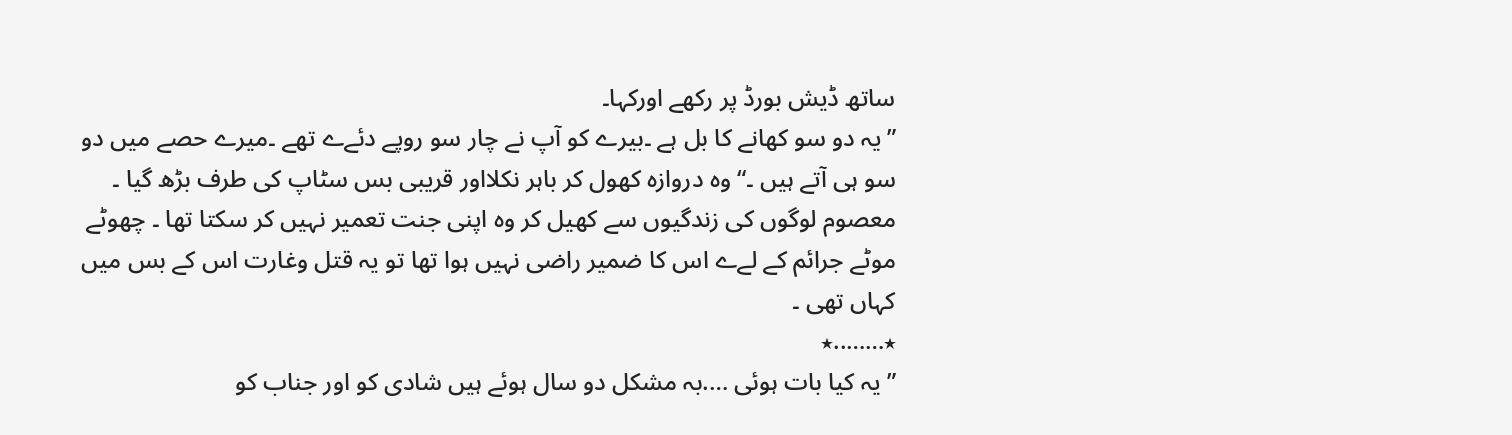ساتھ ڈیش بورڈ پر رکھے اورکہا۔
”یہ دو سو کھانے کا بل ہے ۔بیرے کو آپ نے چار سو روپے دئےے تھے ۔میرے حصے میں دو سو ہی آتے ہیں ۔“ وہ دروازہ کھول کر باہر نکلااور قریبی بس سٹاپ کی طرف بڑھ گیا ۔ معصوم لوگوں کی زندگیوں سے کھیل کر وہ اپنی جنت تعمیر نہیں کر سکتا تھا ۔ چھوٹے موٹے جرائم کے لےے اس کا ضمیر راضی نہیں ہوا تھا تو یہ قتل وغارت اس کے بس میں کہاں تھی ۔
٭……..٭
”یہ کیا بات ہوئی ….بہ مشکل دو سال ہوئے ہیں شادی کو اور جناب کو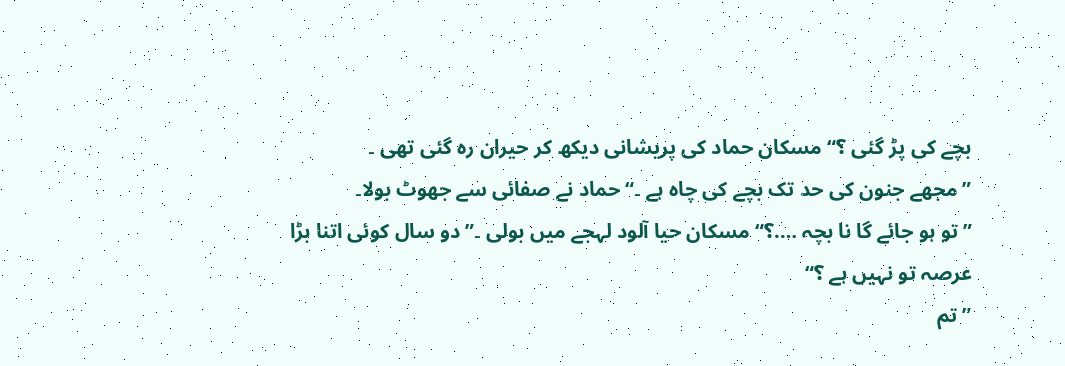بچے کی پڑ گئی ؟“ مسکان حماد کی پریشانی دیکھ کر حیران رہ گئی تھی ۔
”مجھے جنون کی حد تک بچے کی چاہ ہے ۔“حماد نے صفائی سے جھوٹ بولا۔
”تو ہو جائے گا نا بچہ ….؟“مسکان حیا آلود لہجے میں بولی ۔”دو سال کوئی اتنا بڑا عرصہ تو نہیں ہے ؟“
”تم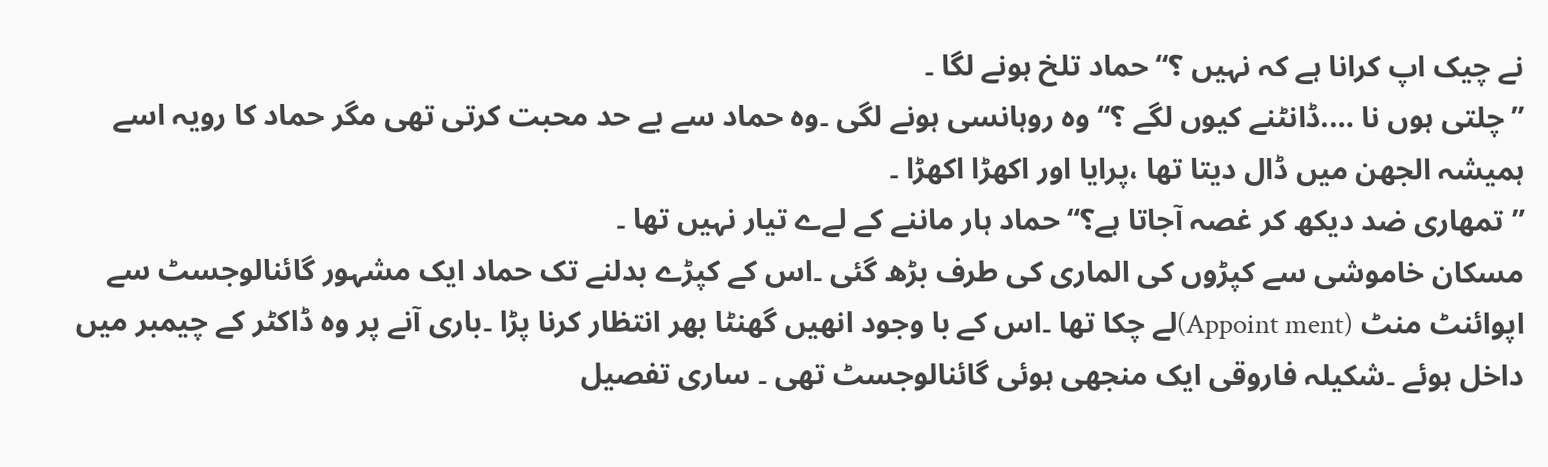نے چیک اپ کرانا ہے کہ نہیں ؟“حماد تلخ ہونے لگا ۔
”چلتی ہوں نا ….ڈانٹنے کیوں لگے ؟“وہ روہانسی ہونے لگی ۔وہ حماد سے بے حد محبت کرتی تھی مگر حماد کا رویہ اسے ہمیشہ الجھن میں ڈال دیتا تھا ،پرایا اور اکھڑا اکھڑا ۔
”تمھاری ضد دیکھ کر غصہ آجاتا ہے؟“حماد ہار ماننے کے لےے تیار نہیں تھا ۔
مسکان خاموشی سے کپڑوں کی الماری کی طرف بڑھ گئی ۔اس کے کپڑے بدلنے تک حماد ایک مشہور گائنالوجسٹ سے اپوائنٹ منٹ (Appoint ment)لے چکا تھا ۔اس کے با وجود انھیں گھنٹا بھر انتظار کرنا پڑا ۔باری آنے پر وہ ڈاکٹر کے چیمبر میں داخل ہوئے ۔شکیلہ فاروقی ایک منجھی ہوئی گائنالوجسٹ تھی ۔ ساری تفصیل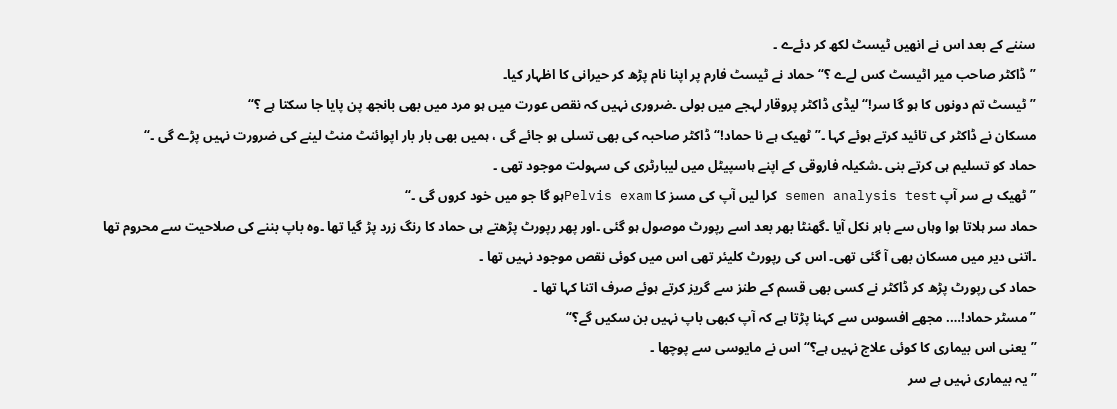سننے کے بعد اس نے انھیں ٹیسٹ لکھ کر دئےے ۔
”ڈاکٹر صاحب میر اٹیسٹ کس لےے ؟“حماد نے ٹیسٹ فارم پر اپنا نام پڑھ کر حیرانی کا اظہار کیا۔
”ٹیسٹ تم دونوں کا ہو گا سر!“لیڈی ڈاکٹر پروقار لہجے میں بولی ۔ضروری نہیں کہ نقص عورت میں ہو مرد میں بھی بانجھ پن پایا جا سکتا ہے ؟“
مسکان نے ڈاکٹر کی تائید کرتے ہوئے کہا ۔”ٹھیک ہے نا حماد!“ڈاکٹر صاحبہ کی بھی تسلی ہو جائے گی ، ہمیں بھی بار بار اپوائنٹ منٹ لینے کی ضرورت نہیں پڑے گی ۔“
حماد کو تسلیم ہی کرتے بنی ۔شکیلہ فاروقی کے اپنے ہاسپیٹل میں لیبارٹری کی سہولت موجود تھی ۔
”ٹھیک ہے سر آپ semen analysis test کرا لیں آپ کی مسز کا Pelvis examہو گا جو میں خود کروں گی ۔“
حماد سر ہلاتا ہوا وہاں سے باہر نکل آیا ۔گھنٹا بھر بعد اسے رپورٹ موصول ہو گئی ۔اور پھر رپورٹ پڑھتے ہی حماد کا رنگ زرد پڑ گیا تھا ۔وہ باپ بننے کی صلاحیت سے محروم تھا ۔اتنی دیر میں مسکان بھی آ گئی تھی۔ اس کی رپورٹ کلیئر تھی اس میں کوئی نقص موجود نہیں تھا ۔
حماد کی رپورٹ پڑھ کر ڈاکٹر نے کسی بھی قسم کے طنز سے گریز کرتے ہوئے صرف اتنا کہا تھا ۔
”مسٹر حماد!…. مجھے افسوس سے کہنا پڑتا ہے کہ آپ کبھی باپ نہیں بن سکیں گے؟“
”یعنی اس بیماری کا کوئی علاج نہیں ہے؟“اس نے مایوسی سے پوچھا ۔
”یہ بیماری نہیں ہے سر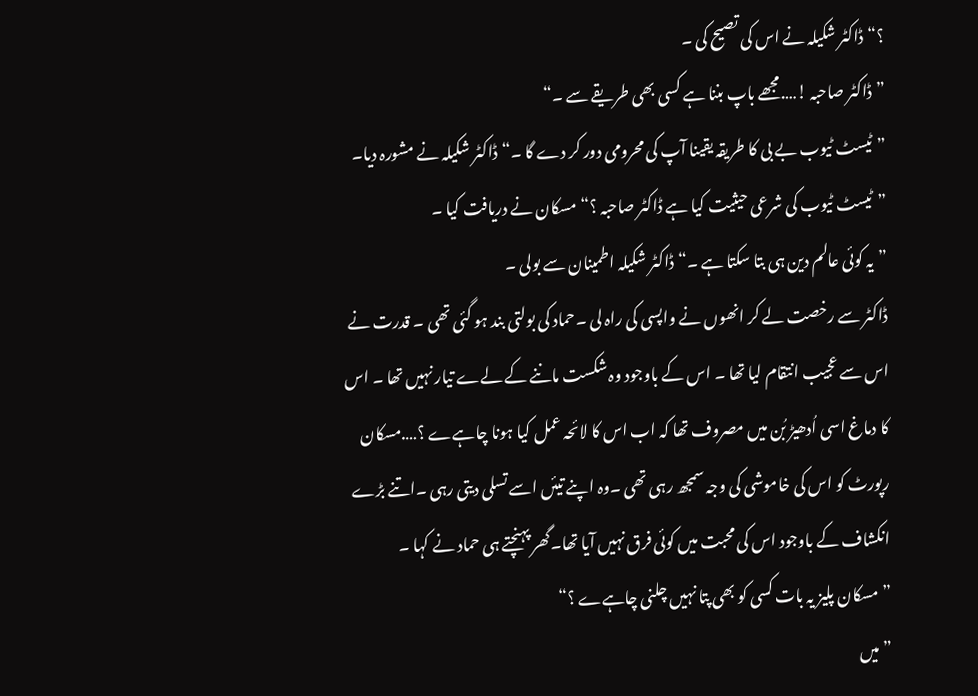؟“ڈاکٹر شکیلہ نے اس کی تصیح کی ۔
”ڈاکٹر صاحبہ !….مجھے باپ بننا ہے کسی بھی طریقے سے ۔“
”ٹیسٹ ٹیوب بے بی کا طریقہ یقینا آپ کی محرومی دور کر دے گا ۔“ڈاکٹر شکیلہ نے مشورہ دیا۔
”ٹیسٹ ٹیوب کی شرعی حیثیت کیا ہے ڈاکٹر صاحبہ ؟“مسکان نے دریافت کیا ۔
”یہ کوئی عالم دین ہی بتا سکتا ہے ۔“ڈاکٹر شکیلہ اطمینان سے بولی ۔
ڈاکٹر سے رخصت لے کر انھوں نے واپسی کی راہ لی ۔حماد کی بولتی بند ہو گئی تھی ۔ قدرت نے اس سے عجیب انتقام لیا تھا ۔ اس کے باوجود وہ شکست ماننے کے لےے تیار نہیں تھا ۔ اس کا دماغ اسی اُدھیڑ بُن میں مصروف تھا کہ اب اس کا لائحہ عمل کیا ہونا چاہےے ؟….مسکان رپورٹ کو اس کی خاموشی کی وجہ سمجھ رہی تھی ۔وہ اپنے تیئں اسے تسلی دیتی رہی ۔اتنے بڑے انکشاف کے باوجود اس کی محبت میں کوئی فرق نہیں آیا تھا۔گھر پہنچتے ہی حماد نے کہا ۔
”مسکان پلیز یہ بات کسی کو بھی پتا نہیں چلنی چاہےے ؟“
”میں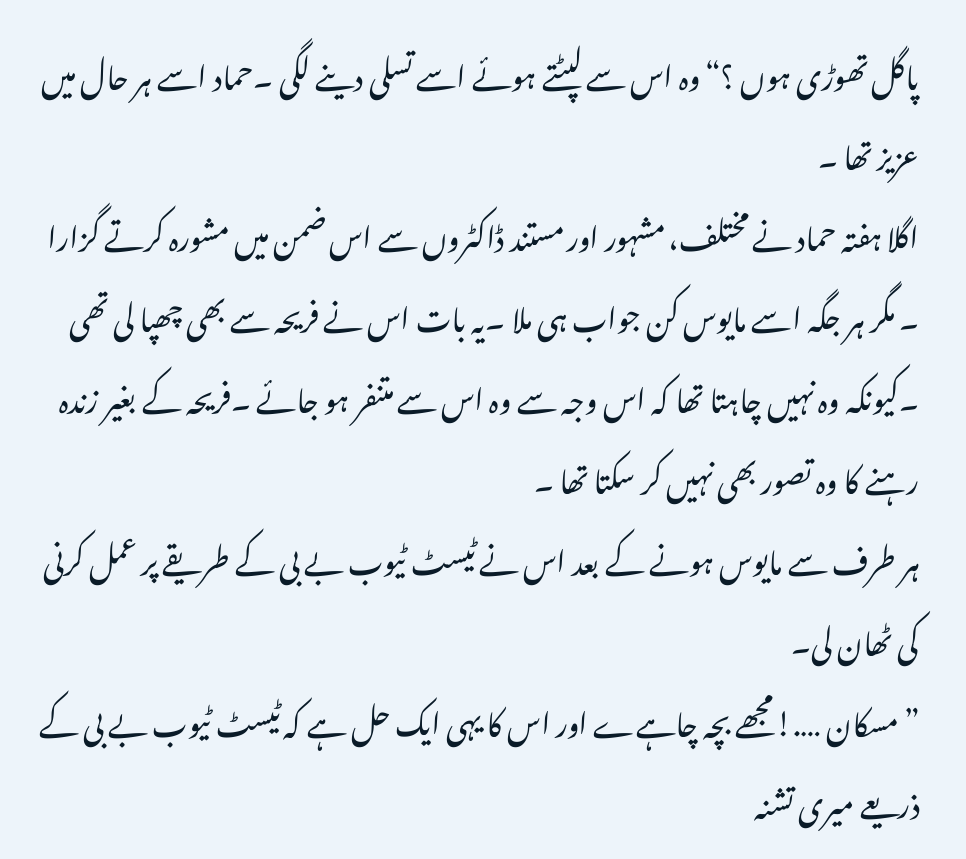پاگل تھوڑی ہوں ؟“وہ اس سے لپٹتے ہوئے اسے تسلی دینے لگی ۔حماد اسے ہر حال میں عزیز تھا ۔
اگلا ہفتہ حماد نے مختلف، مشہور اور مستند ڈاکٹروں سے اس ضمن میں مشورہ کرتے گزارا ۔ مگر ہر جگہ اسے مایوس کن جواب ہی ملا ۔یہ بات اس نے فریحہ سے بھی چھپا لی تھی ۔کیونکہ وہ نہیں چاہتا تھا کہ اس وجہ سے وہ اس سے متنفر ہو جائے ۔فریحہ کے بغیر زندہ رہنے کا وہ تصور بھی نہیں کر سکتا تھا ۔
ہر طرف سے مایوس ہونے کے بعد اس نے ٹیسٹ ٹیوب بے بی کے طریقے پر عمل کرنی کی ٹھان لی۔
”مسکان ….!مجھے بچہ چاہےے اور اس کا یہی ایک حل ہے کہ ٹیسٹ ٹیوب بے بی کے ذریعے میری تشنہ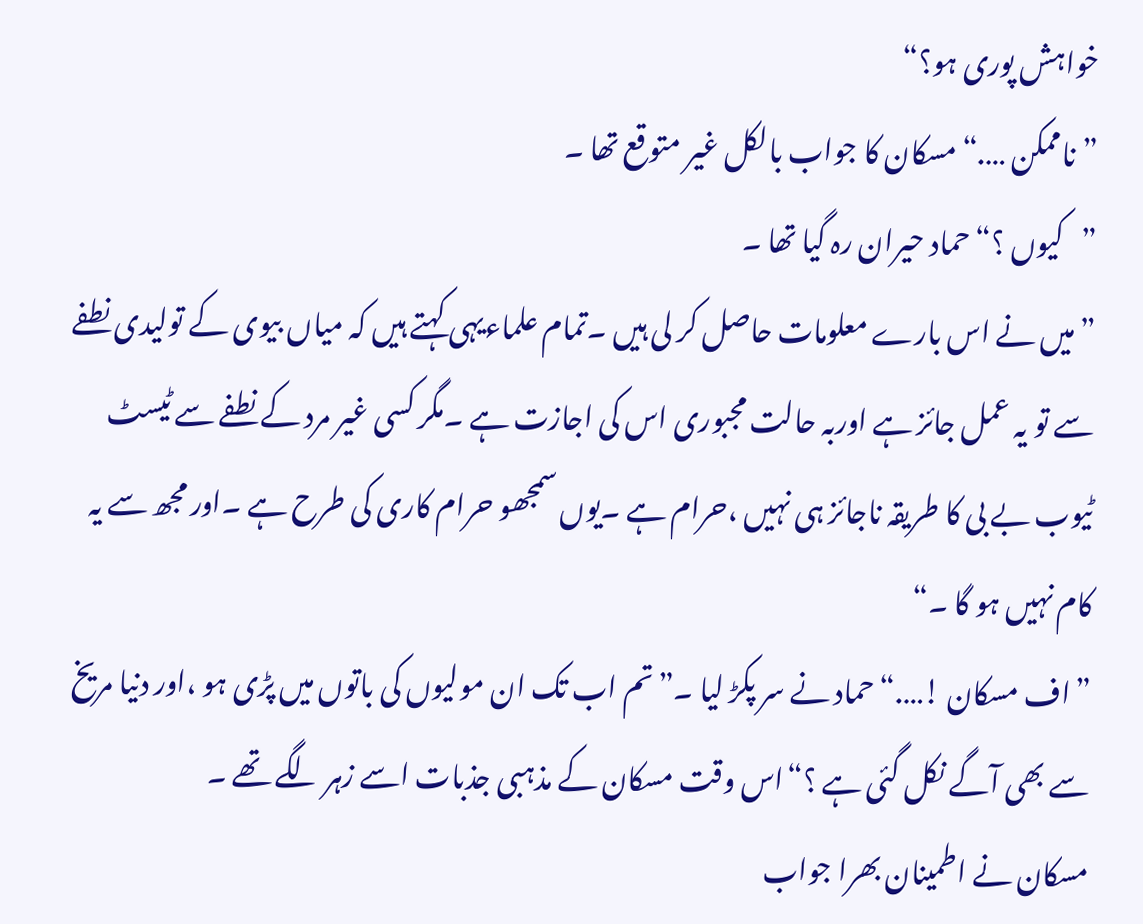خواہش پوری ہو؟“
”ناممکن ….“مسکان کا جواب بالکل غیر متوقع تھا ۔
”کیوں ؟“حماد حیران رہ گیا تھا ۔
”میں نے اس بارے معلومات حاصل کر لی ہیں ۔تمام علماءیہی کہتے ہیں کہ میاں بیوی کے تولیدی نطفے سے تو یہ عمل جائز ہے اوربہ حالت مجبوری اس کی اجازت ہے ۔مگر کسی غیر مرد کے نطفے سے ٹیسٹ ٹیوب بے بی کا طریقہ ناجائز ہی نہیں ،حرام ہے ۔یوں سمجھو حرام کاری کی طرح ہے ۔اور مجھ سے یہ کام نہیں ہو گا ۔“
”اف مسکان !….“حماد نے سر پکڑ لیا ۔”تم اب تک ان مولیوں کی باتوں میں پڑی ہو ،اور دنیا مریخ سے بھی آگے نکل گئی ہے ؟“اس وقت مسکان کے مذہبی جذبات اسے زہر لگے تھے ۔
مسکان نے اطمینان بھرا جواب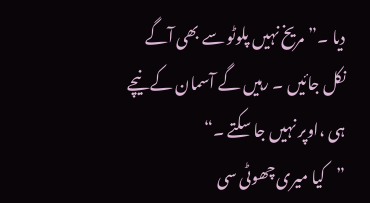دیا ۔”مریخ نہیں پلوٹو سے بھی آگے نکل جائیں ۔ رہیں گے آسمان کے نیچے ہی ،اوپر نہیں جا سکتے ۔“
”کیا میری چھوٹی سی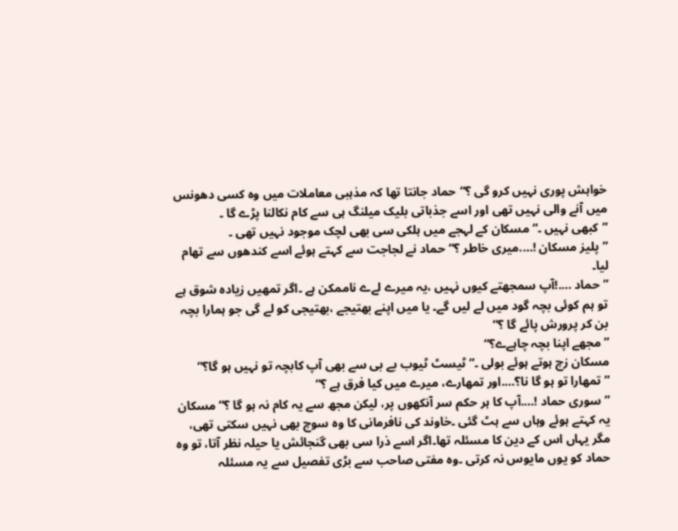خواہش پوری نہیں کرو گی ؟“حماد جانتا تھا کہ مذہبی معاملات میں وہ کسی دھونس میں آنے والی نہیں تھی اور اسے جذباتی بلیک میلنگ ہی سے کام نکالنا پڑے گا ۔
”کبھی نہیں ۔“مسکان کے لہجے میں ہلکی سی بھی لچک موجود نہیں تھی ۔
”پلیز مسکان !….میری خاطر ؟“حماد نے لجاجت سے کہتے ہوئے اسے کندھوں سے تھام لیا۔
”حماد ….!آپ سمجھتے کیوں نہیں ،یہ میرے لےے ناممکن ہے ۔اگر تمھیں زیادہ شوق ہے تو ہم کوئی بچہ گود میں لے لیں گے۔ یا میں اپنے بھتیجے ،بھتیجی کو لے گی جو ہمارا بچہ بن کر پرورش پائے گا ؟“
”مجھے اپنا بچہ چاہےے؟“
مسکان زچ ہوتے ہوئے بولی ۔”ٹیسٹ ٹیوب بے بی سے بھی آپ کابچہ تو نہیں ہو گا؟“
”تمھارا تو ہو گا نا؟….اور تمھارے، میرے میں کیا فرق ہے ؟“
”سوری حماد !….آپ کا ہر حکم سر آنکھوں پر، لیکن مجھ سے یہ کام نہ ہو گا ؟“مسکان یہ کہتے ہوئے وہاں سے ہٹ گئی ۔خاوند کی نافرمانی کا وہ سوچ بھی نہیں سکتی تھی، مگر یہاں اس کے دین کا مسئلہ تھا۔اگر اسے ذرا سی بھی گنجائش یا حیلہ نظر آتا، تو وہ حماد کو یوں مایوس نہ کرتی ۔وہ مفتی صاحب سے بڑی تفصیل سے یہ مسئلہ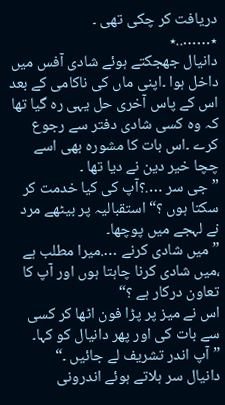دریافت کر چکی تھی ۔
٭……..٭
دانیال جھجکتے ہوئے شادی آفس میں داخل ہوا ۔اپنی ماں کی ناکامی کے بعد اس کے پاس آخری حل یہی رہ گیا تھا کہ وہ کسی شادی دفتر سے رجوع کرے ۔اس بات کا مشورہ بھی اسے چچا خیر دین نے دیا تھا ۔
”جی سر ….؟آپ کی کیا خدمت کر سکتا ہوں ؟“استقبالیہ پر بیٹھے مرد نے لہجے میں پوچھا۔
”میں شادی کرنے ….میرا مطلب ہے ،میں شادی کرنا چاہتا ہوں اور آپ کا تعاون درکار ہے ؟“
اس نے میز پر پڑا فون اٹھا کر کسی سے بات کی اور پھر دانیال کو کہا۔
”آپ اندر تشریف لے جائیں ۔“
دانیال سر ہلاتے ہوئے اندرونی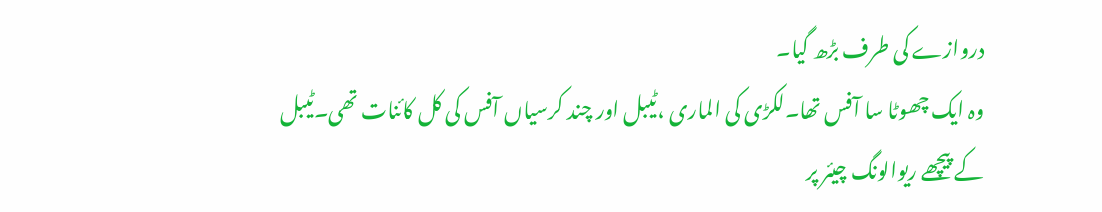دروازے کی طرف بڑھ گیا۔
وہ ایک چھوٹا سا آفس تھا۔لکڑی کی الماری ،ٹیبل اور چند کرسیاں آفس کی کل کائنات تھی۔ٹیبل کے پیچھے ریوالونگ چیئر پر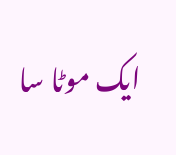ایک موٹا سا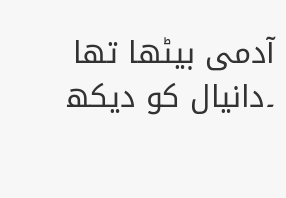آدمی بیٹھا تھا ۔دانیال کو دیکھ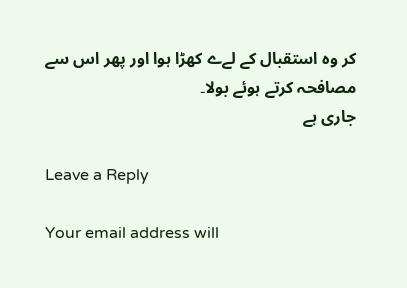کر وہ استقبال کے لےے کھڑا ہوا اور پھر اس سے مصافحہ کرتے ہوئے بولا۔
جاری ہے

Leave a Reply

Your email address will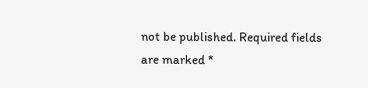not be published. Required fields are marked *